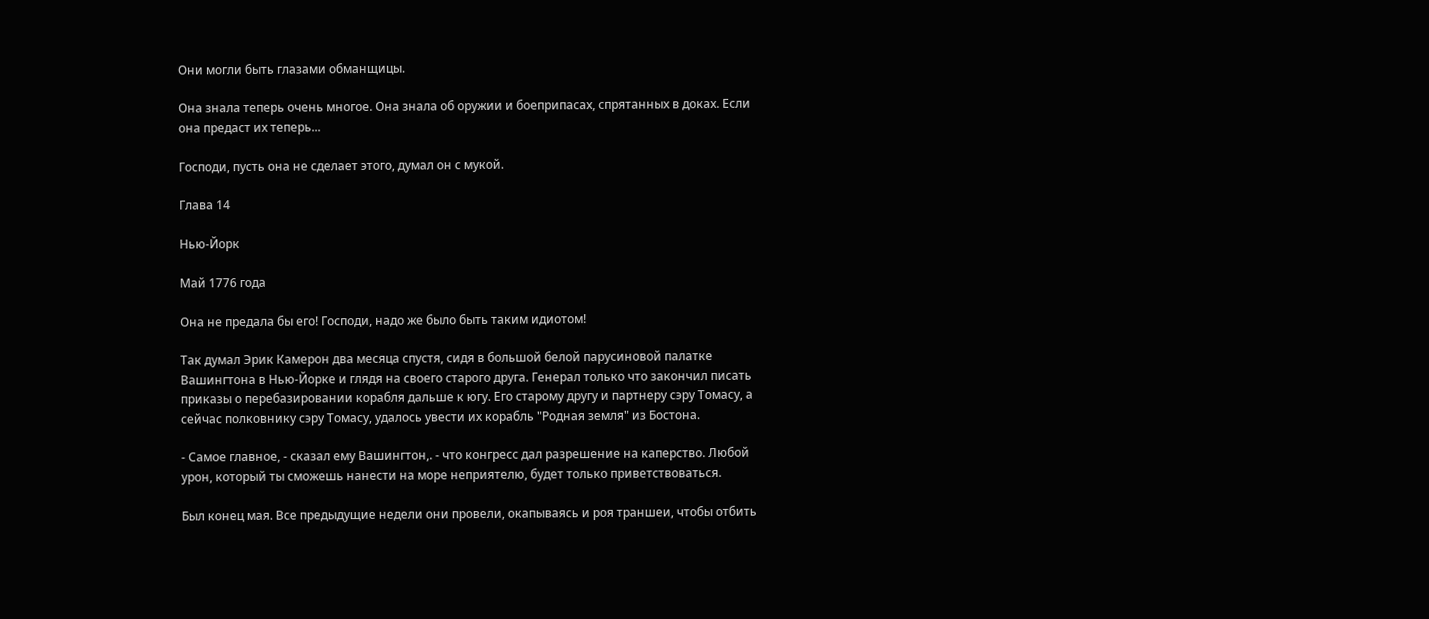Они могли быть глазами обманщицы.

Она знала теперь очень многое. Она знала об оружии и боеприпасах, спрятанных в доках. Если она предаст их теперь...

Господи, пусть она не сделает этого, думал он с мукой.

Глава 14

Нью-Йорк

Май 1776 года

Она не предала бы его! Господи, надо же было быть таким идиотом!

Так думал Эрик Камерон два месяца спустя, сидя в большой белой парусиновой палатке Вашингтона в Нью-Йорке и глядя на своего старого друга. Генерал только что закончил писать приказы о перебазировании корабля дальше к югу. Его старому другу и партнеру сэру Томасу, а сейчас полковнику сэру Томасу, удалось увести их корабль "Родная земля" из Бостона.

- Самое главное, - сказал ему Вашингтон,. - что конгресс дал разрешение на каперство. Любой урон, который ты сможешь нанести на море неприятелю, будет только приветствоваться.

Был конец мая. Все предыдущие недели они провели, окапываясь и роя траншеи, чтобы отбить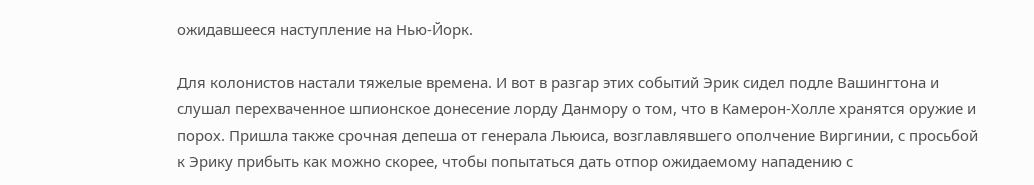ожидавшееся наступление на Нью-Йорк.

Для колонистов настали тяжелые времена. И вот в разгар этих событий Эрик сидел подле Вашингтона и слушал перехваченное шпионское донесение лорду Данмору о том, что в Камерон-Холле хранятся оружие и порох. Пришла также срочная депеша от генерала Льюиса, возглавлявшего ополчение Виргинии, с просьбой к Эрику прибыть как можно скорее, чтобы попытаться дать отпор ожидаемому нападению с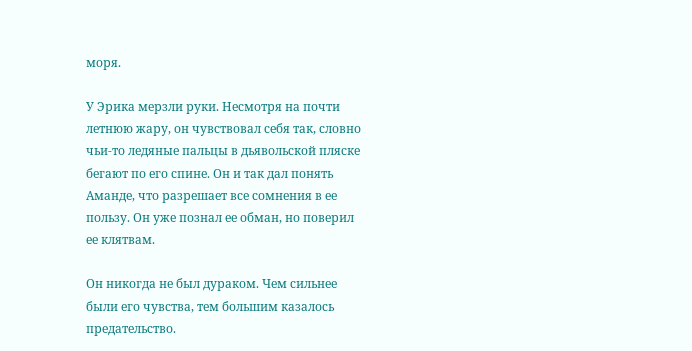моря.

У Эрика мерзли руки. Несмотря на почти летнюю жару, он чувствовал себя так, словно чьи-то ледяные пальцы в дьявольской пляске бегают по его спине. Он и так дал понять Аманде, что разрешает все сомнения в ее пользу. Он уже познал ее обман, но поверил ее клятвам.

Он никогда не был дураком. Чем сильнее были его чувства, тем большим казалось предательство.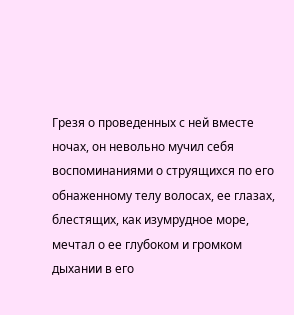Грезя о проведенных с ней вместе ночах, он невольно мучил себя воспоминаниями о струящихся по его обнаженному телу волосах, ее глазах, блестящих, как изумрудное море, мечтал о ее глубоком и громком дыхании в его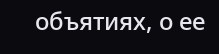объятиях, о ее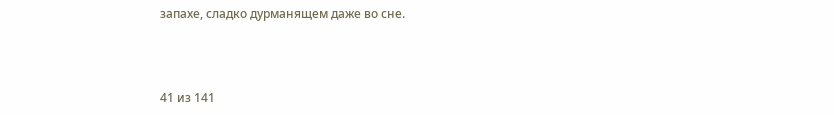запахе, сладко дурманящем даже во сне.



41 из 141